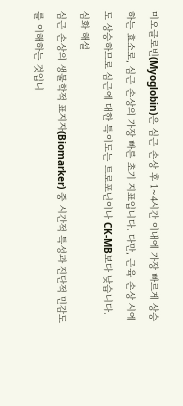미오글로빈(Myoglobin)은 심근 손상 후 1~4시간 이내에 가장 빠르게 상승하는 효소로, 심근 손상의 가장 빠른 초기 지표입니다. 다만, 근육 손상 시에도 상승하므로 심근에 대한 특이도는 트로포닌이나 CK-MB보다 낮습니다.
심화 해설
심근 손상의 생물학적 표지자(Biomarker) 중 시간적 특성과 진단적 민감도를 이해하는 것입니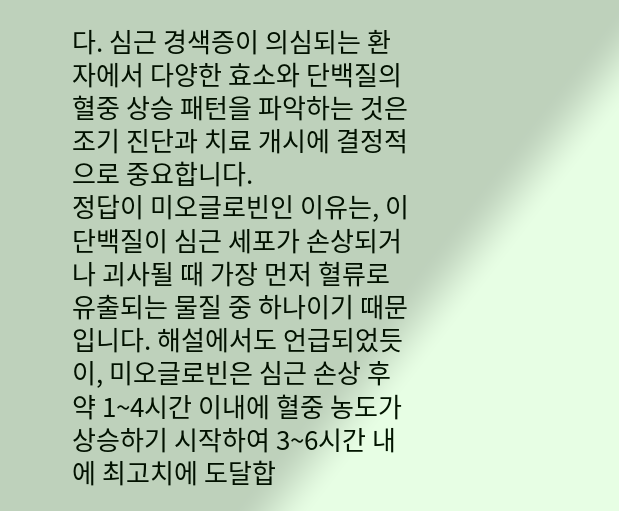다. 심근 경색증이 의심되는 환자에서 다양한 효소와 단백질의 혈중 상승 패턴을 파악하는 것은 조기 진단과 치료 개시에 결정적으로 중요합니다.
정답이 미오글로빈인 이유는, 이 단백질이 심근 세포가 손상되거나 괴사될 때 가장 먼저 혈류로 유출되는 물질 중 하나이기 때문입니다. 해설에서도 언급되었듯이, 미오글로빈은 심근 손상 후 약 1~4시간 이내에 혈중 농도가 상승하기 시작하여 3~6시간 내에 최고치에 도달합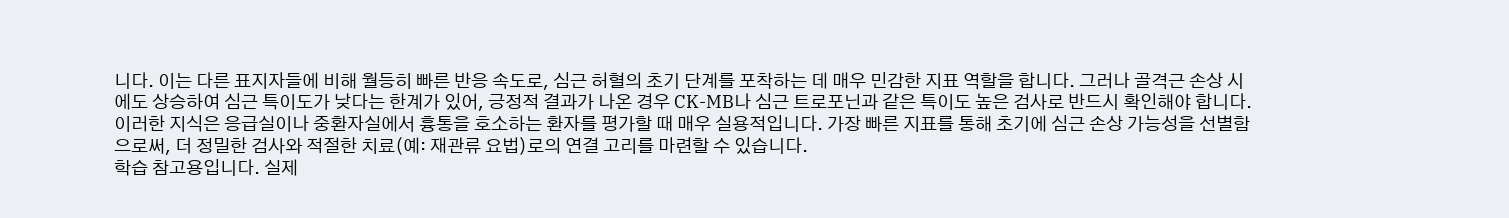니다. 이는 다른 표지자들에 비해 월등히 빠른 반응 속도로, 심근 허혈의 초기 단계를 포착하는 데 매우 민감한 지표 역할을 합니다. 그러나 골격근 손상 시에도 상승하여 심근 특이도가 낮다는 한계가 있어, 긍정적 결과가 나온 경우 CK-MB나 심근 트로포닌과 같은 특이도 높은 검사로 반드시 확인해야 합니다.
이러한 지식은 응급실이나 중환자실에서 흉통을 호소하는 환자를 평가할 때 매우 실용적입니다. 가장 빠른 지표를 통해 초기에 심근 손상 가능성을 선별함으로써, 더 정밀한 검사와 적절한 치료(예: 재관류 요법)로의 연결 고리를 마련할 수 있습니다.
학습 참고용입니다. 실제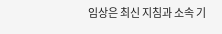임상은 최신 지침과 소속 기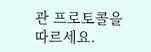관 프로토콜을 따르세요.